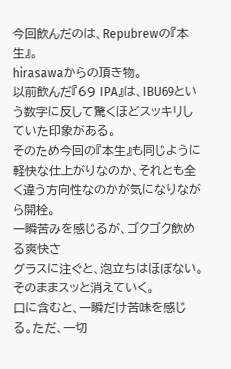今回飲んだのは、Repubrewの『本生』。
hirasawaからの頂き物。
以前飲んだ『69 IPA』は、IBU69という数字に反して驚くほどスッキリしていた印象がある。
そのため今回の『本生』も同じように軽快な仕上がりなのか、それとも全く違う方向性なのかが気になりながら開栓。
一瞬苦みを感じるが、ゴクゴク飲める爽快さ
グラスに注ぐと、泡立ちはほぼない。そのままスッと消えていく。
口に含むと、一瞬だけ苦味を感じる。ただ、一切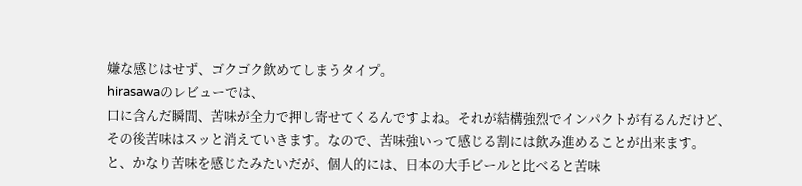嫌な感じはせず、ゴクゴク飲めてしまうタイプ。
hirasawaのレビューでは、
口に含んだ瞬間、苦味が全力で押し寄せてくるんですよね。それが結構強烈でインパクトが有るんだけど、その後苦味はスッと消えていきます。なので、苦味強いって感じる割には飲み進めることが出来ます。
と、かなり苦味を感じたみたいだが、個人的には、日本の大手ビールと比べると苦味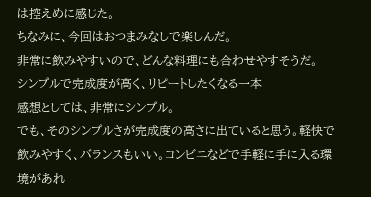は控えめに感じた。
ちなみに、今回はおつまみなしで楽しんだ。
非常に飲みやすいので、どんな料理にも合わせやすそうだ。
シンプルで完成度が高く、リピートしたくなる一本
感想としては、非常にシンプル。
でも、そのシンプルさが完成度の高さに出ていると思う。軽快で飲みやすく、バランスもいい。コンビニなどで手軽に手に入る環境があれ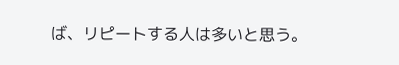ば、リピートする人は多いと思う。